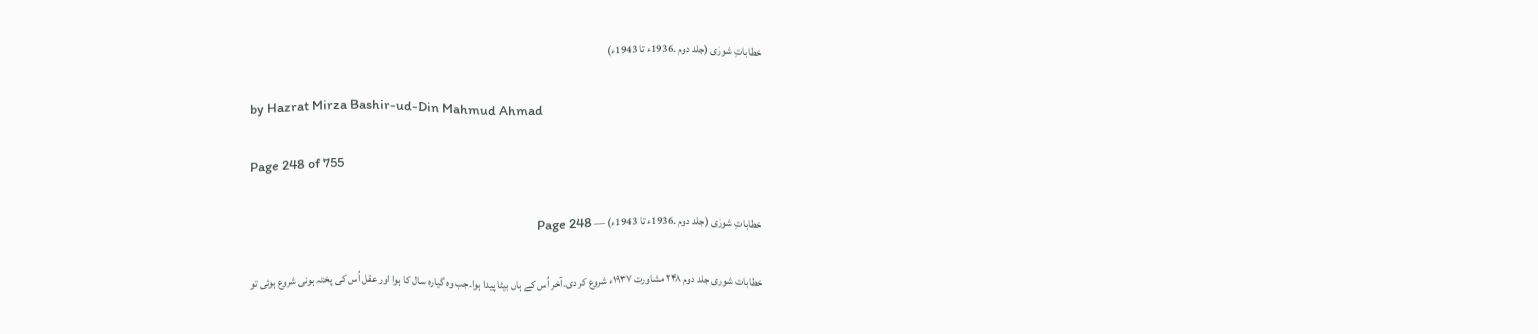خطاباتِ شورٰی (جلد دوم ۔1936ء تا 1943ء)

by Hazrat Mirza Bashir-ud-Din Mahmud Ahmad

Page 248 of 755

خطاباتِ شورٰی (جلد دوم ۔1936ء تا 1943ء) — Page 248

خطابات شوری جلد دوم ۲۴۸ مشاورت ۱۹۳۷ء شروع کر دی۔آخر اُس کے ہاں بیٹا پیدا ہوا۔جب وہ گیارہ سال کا ہوا اور عقل اُس کی پختہ ہونی شروع ہوئی تو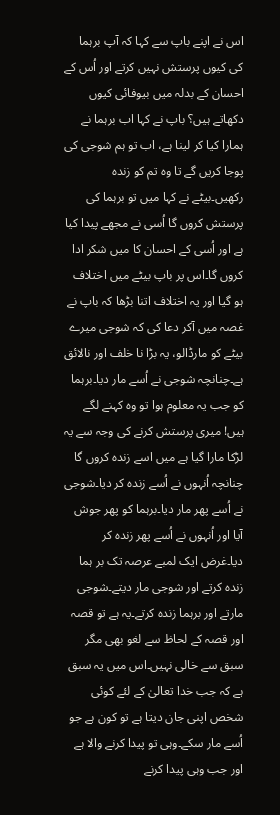اس نے اپنے باپ سے کہا کہ آپ برہما کی کیوں پرستش نہیں کرتے اور اُس کے احسان کے بدلہ میں بیوفائی کیوں دکھاتے ہیں؟ باپ نے کہا اب برہما نے ہمارا کیا کر لینا ہے، اب تو ہم شوجی کی پوجا کریں گے تا وہ تم کو زندہ رکھیں۔بیٹے نے کہا میں تو برہما کی پرستش کروں گا اُسی نے مجھے پیدا کیا ہے اور اُسی کے احسان کا میں شکر ادا کروں گا۔اس پر باپ بیٹے میں اختلاف ہو گیا اور یہ اختلاف اتنا بڑھا کہ باپ نے غصہ میں آکر دعا کی کہ شوجی میرے بیٹے کو مارڈالو، یہ بڑا نا خلف اور نالائق ہے۔چنانچہ شوجی نے اُسے مار دیا۔برہما کو جب یہ معلوم ہوا تو وہ کہنے لگے ہیں! میری پرستش کرنے کی وجہ سے یہ لڑکا مارا گیا ہے میں اسے زندہ کروں گا چنانچہ اُنہوں نے اُسے زندہ کر دیا۔شوجی نے اُسے پھر مار دیا۔برہما کو پھر جوش آیا اور اُنہوں نے اُسے پھر زندہ کر دیا۔غرض ایک لمبے عرصہ تک بر ہما زندہ کرتے اور شوجی مار دیتے۔شوجی مارتے اور برہما زندہ کرتے۔یہ ہے تو قصہ اور قصہ کے لحاظ سے لغو بھی مگر سبق سے خالی نہیں۔اس میں یہ سبق ہے کہ جب خدا تعالیٰ کے لئے کوئی شخص اپنی جان دیتا ہے تو کون ہے جو اُسے مار سکے۔وہی تو پیدا کرنے والا ہے اور جب وہی پیدا کرنے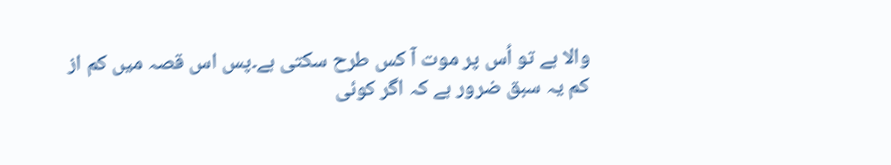والا ہے تو اُس پر موت آ کس طرح سکتی ہے۔پس اس قصہ میں کم از کم یہ سبق ضرور ہے کہ اگر کوئی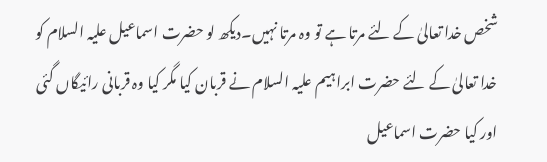شخص خدا تعالیٰ کے لئے مرتا ہے تو وہ مرتا نہیں۔دیکھ لو حضرت اسماعیل علیہ السلام کو خدا تعالیٰ کے لئے حضرت ابراہیم علیہ السلام نے قربان کیا مگر کیا وہ قربانی رائیگاں گئی اور کیا حضرت اسماعیل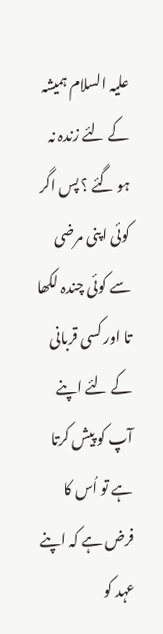علیہ السلام ہمیشہ کے لئے زندہ نہ ہو گئے ؟ پس اگر کوئی اپنی مرضی سے کوئی چندہ لکھا تا اور کسی قربانی کے لئے اپنے آپ کو پیش کرتا ہے تو اُس کا فرض ہے کہ اپنے عہد کو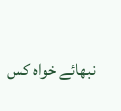نبھائے خواہ کس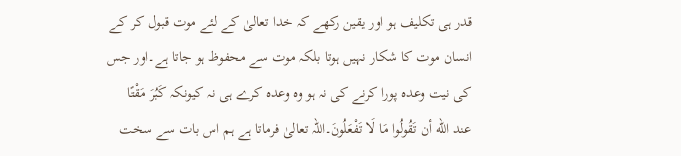قدر ہی تکلیف ہو اور یقین رکھے کہ خدا تعالیٰ کے لئے موت قبول کر کے انسان موت کا شکار نہیں ہوتا بلکہ موت سے محفوظ ہو جاتا ہے۔اور جس کی نیت وعدہ پورا کرنے کی نہ ہو وہ وعدہ کرے ہی نہ کیونکہ كَبُرَ مَقْتًا عند الله أن تَقُولُوا مَا لَا تَفْعَلُونَ۔اللہ تعالیٰ فرماتا ہے ہم اس بات سے سخت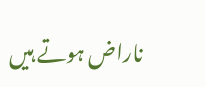ناراض ہوتے ہیں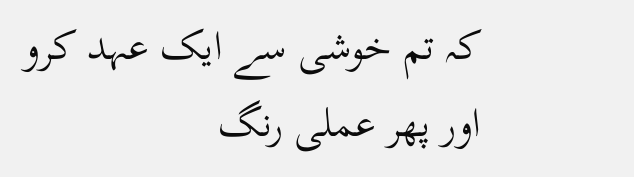کہ تم خوشی سے ایک عہد کرو اور پھر عملی رنگ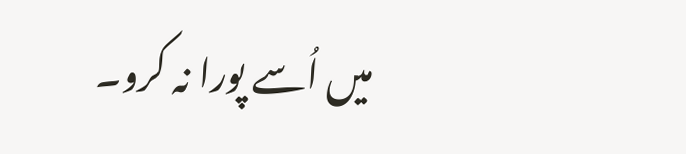میں اُسے پورا نہ کرو۔